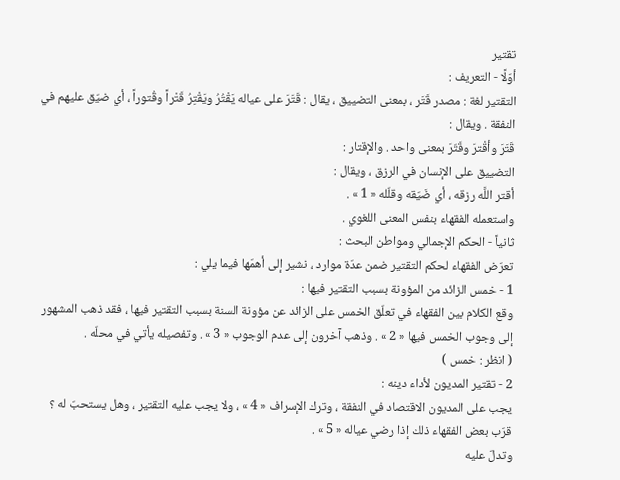تقتير
أوّلًا - التعريف :
التقتير لغة : مصدر قَتَر ، بمعنى التضييق ، يقال : قَتَرَ على عياله يَقْتُرُ ويَقْتِرُ قَتْراً وقُتوراً ، أي ضيّق عليهم في النفقة . ويقال :
قَتَرَ وأقْترَ وقَتّرَ بمعنى واحد . والإقتار :
التضييق على الإنسان في الرزق ، ويقال :
أقتر اللَّه رزقه ، أي ضَيّقه وقلّله « 1 » .
واستعمله الفقهاء بنفس المعنى اللغوي .
ثانياً - الحكم الإجمالي ومواطن البحث :
تعرّض الفقهاء لحكم التقتير ضمن عدّة موارد ، نشير إلى أهمّها فيما يلي :
1 - خمس الزائد من المؤونة بسبب التقتير فيها :
وقع الكلام بين الفقهاء في تعلّق الخمس على الزائد عن مؤونة السنة بسبب التقتير فيها ، فقد ذهب المشهور إلى وجوب الخمس فيها « 2 » . وذهب آخرون إلى عدم الوجوب « 3 » . وتفصيله يأتي في محلّه .
( انظر : خمس )
2 - تقتير المديون لأداء دينه :
يجب على المديون الاقتصاد في النفقة ، وترك الإسراف « 4 » ، ولا يجب عليه التقتير ، وهل يستحبّ له ؟ قرّب بعض الفقهاء ذلك إذا رضي عياله « 5 » .
وتدلّ عليه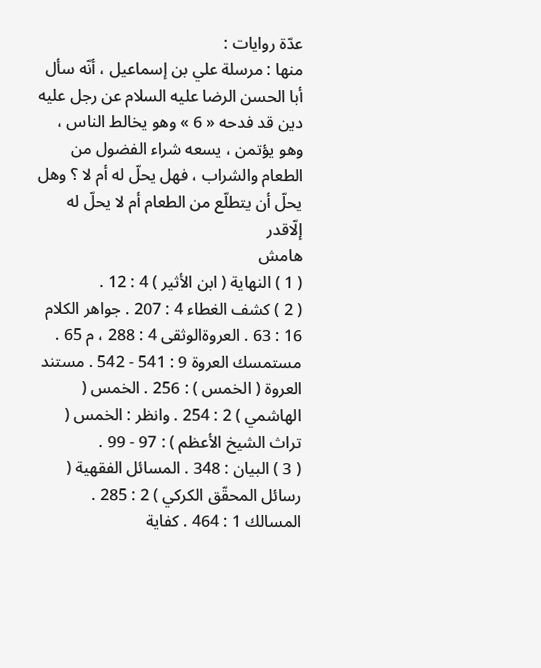عدّة روايات :
منها : مرسلة علي بن إسماعيل ، أنّه سأل أبا الحسن الرضا عليه السلام عن رجل عليه دين قد فدحه « 6 » وهو يخالط الناس ، وهو يؤتمن ، يسعه شراء الفضول من الطعام والشراب ، فهل يحلّ له أم لا ؟ وهل يحلّ أن يتطلّع من الطعام أم لا يحلّ له إلّاقدر
هامش
( 1 ) النهاية ( ابن الأثير ) 4 : 12 .
( 2 ) كشف الغطاء 4 : 207 . جواهر الكلام 16 : 63 . العروةالوثقى 4 : 288 ، م 65 . مستمسك العروة 9 : 541 - 542 . مستند العروة ( الخمس ) : 256 . الخمس ( الهاشمي ) 2 : 254 . وانظر : الخمس ( تراث الشيخ الأعظم ) : 97 - 99 .
( 3 ) البيان : 348 . المسائل الفقهية ( رسائل المحقّق الكركي ) 2 : 285 . المسالك 1 : 464 . كفاية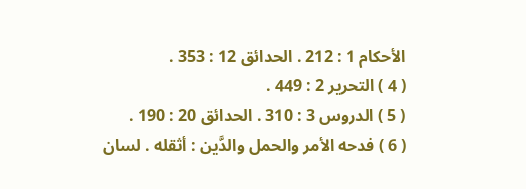الأحكام 1 : 212 . الحدائق 12 : 353 .
( 4 ) التحرير 2 : 449 .
( 5 ) الدروس 3 : 310 . الحدائق 20 : 190 .
( 6 ) فدحه الأمر والحمل والدَّين : أثقله . لسان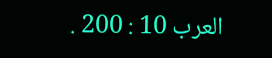العرب 10 : 200 .